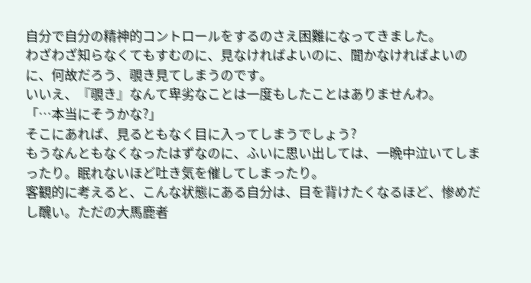自分で自分の精神的コントロールをするのさえ困難になってきました。
わざわざ知らなくてもすむのに、見なければよいのに、聞かなければよいのに、何故だろう、覗き見てしまうのです。
いいえ、『覗き』なんて卑劣なことは一度もしたことはありませんわ。
「…本当にそうかな?」
そこにあれば、見るともなく目に入ってしまうでしょう?
もうなんともなくなったはずなのに、ふいに思い出しては、一晩中泣いてしまったり。眠れないほど吐き気を催してしまったり。
客観的に考えると、こんな状態にある自分は、目を背けたくなるほど、惨めだし醜い。ただの大馬鹿者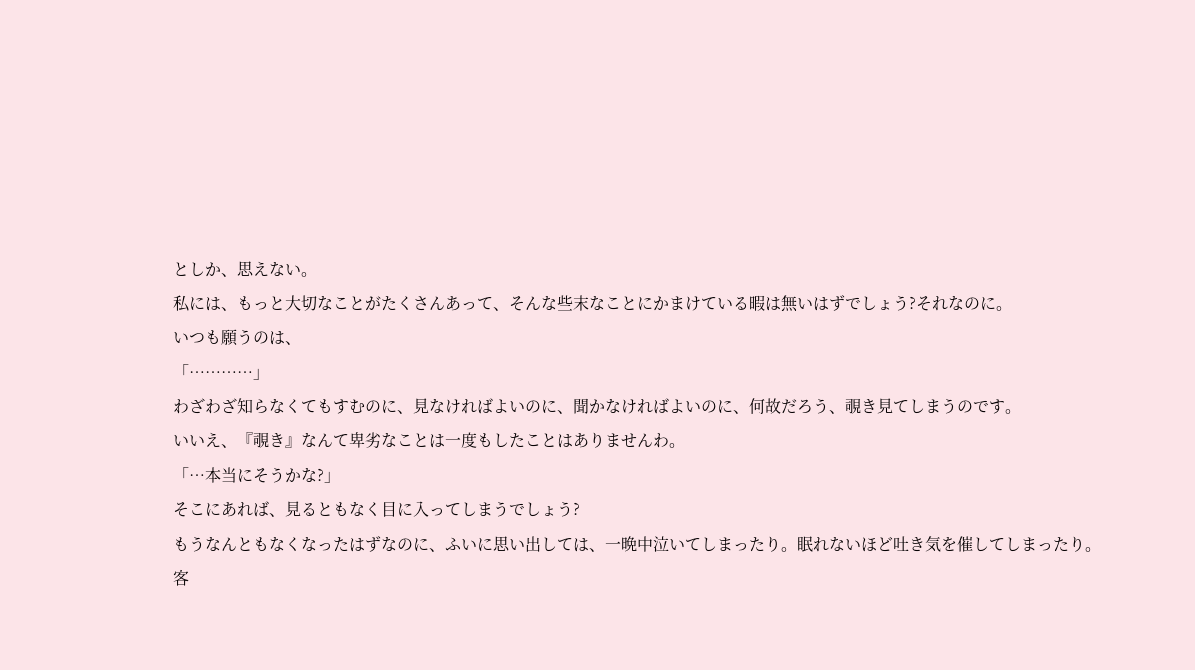としか、思えない。
私には、もっと大切なことがたくさんあって、そんな些末なことにかまけている暇は無いはずでしょう?それなのに。
いつも願うのは、
「…………」
わざわざ知らなくてもすむのに、見なければよいのに、聞かなければよいのに、何故だろう、覗き見てしまうのです。
いいえ、『覗き』なんて卑劣なことは一度もしたことはありませんわ。
「…本当にそうかな?」
そこにあれば、見るともなく目に入ってしまうでしょう?
もうなんともなくなったはずなのに、ふいに思い出しては、一晩中泣いてしまったり。眠れないほど吐き気を催してしまったり。
客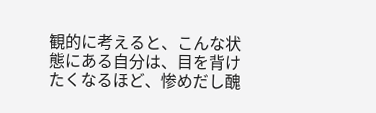観的に考えると、こんな状態にある自分は、目を背けたくなるほど、惨めだし醜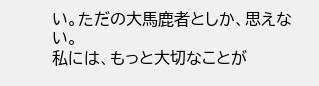い。ただの大馬鹿者としか、思えない。
私には、もっと大切なことが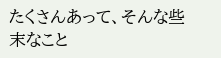たくさんあって、そんな些末なこと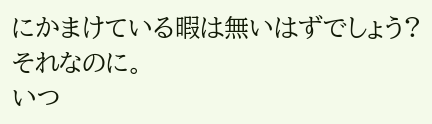にかまけている暇は無いはずでしょう?それなのに。
いつ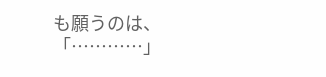も願うのは、
「…………」